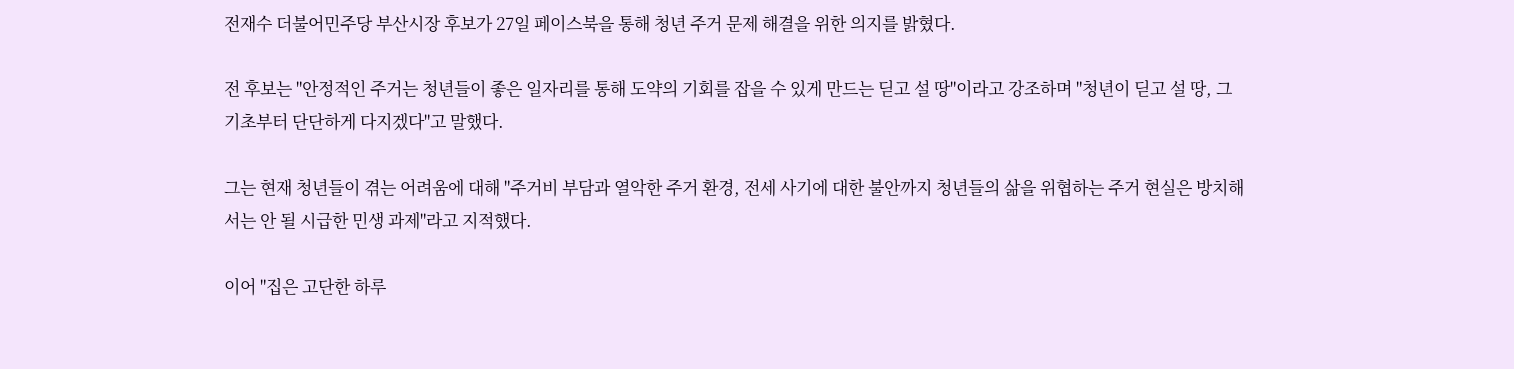전재수 더불어민주당 부산시장 후보가 27일 페이스북을 통해 청년 주거 문제 해결을 위한 의지를 밝혔다.

전 후보는 "안정적인 주거는 청년들이 좋은 일자리를 통해 도약의 기회를 잡을 수 있게 만드는 딛고 설 땅"이라고 강조하며 "청년이 딛고 설 땅, 그 기초부터 단단하게 다지겠다"고 말했다.

그는 현재 청년들이 겪는 어려움에 대해 "주거비 부담과 열악한 주거 환경, 전세 사기에 대한 불안까지 청년들의 삶을 위협하는 주거 현실은 방치해서는 안 될 시급한 민생 과제"라고 지적했다.

이어 "집은 고단한 하루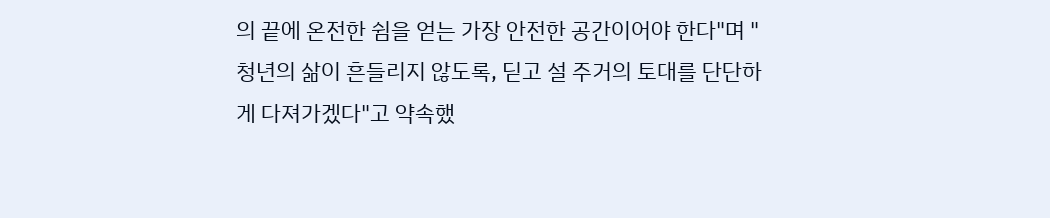의 끝에 온전한 쉼을 얻는 가장 안전한 공간이어야 한다"며 "청년의 삶이 흔들리지 않도록, 딛고 설 주거의 토대를 단단하게 다져가겠다"고 약속했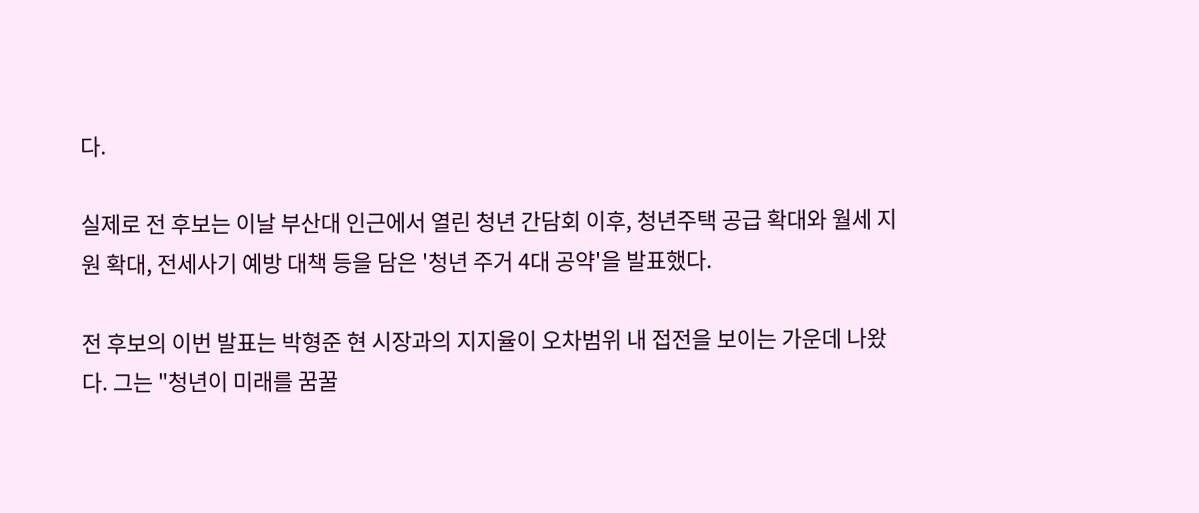다.

실제로 전 후보는 이날 부산대 인근에서 열린 청년 간담회 이후, 청년주택 공급 확대와 월세 지원 확대, 전세사기 예방 대책 등을 담은 '청년 주거 4대 공약'을 발표했다.

전 후보의 이번 발표는 박형준 현 시장과의 지지율이 오차범위 내 접전을 보이는 가운데 나왔다. 그는 "청년이 미래를 꿈꿀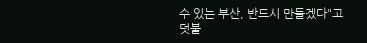수 있는 부산, 반드시 만들겠다"고 덧붙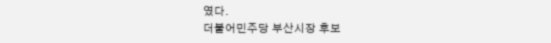였다.
더불어민주당 부산시장 후보